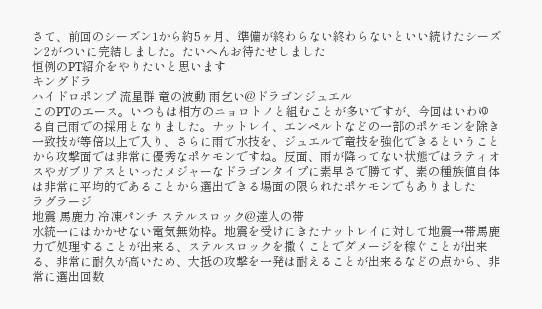さて、前回のシーズン1から約5ヶ月、準備が終わらない終わらないといい続けたシーズン2がついに完結しました。たいへんお待たせしました
恒例のPT紹介をやりたいと思います
キングドラ
ハイドロポンプ 流星群 竜の波動 雨乞い@ドラゴンジュエル
このPTのエース。いつもは相方のニョロトノと組むことが多いですが、今回はいわゆる自己雨での採用となりました。ナットレイ、エンペルトなどの一部のポケモンを除き一致技が等倍以上で入り、さらに雨で水技を、ジュエルで竜技を強化できるということから攻撃面では非常に優秀なポケモンですね。反面、雨が降ってない状態ではラティオスやガブリアスといったメジャーなドラゴンタイプに素早さで勝てず、素の種族値自体は非常に平均的であることから選出できる場面の限られたポケモンでもありました
ラグラージ
地震 馬鹿力 冷凍パンチ ステルスロック@達人の帯
水統一にはかかせない電気無効枠。地震を受けにきたナットレイに対して地震→帯馬鹿力で処理することが出来る、ステルスロックを撒くことでダメージを稼ぐことが出来る、非常に耐久が高いため、大抵の攻撃を一発は耐えることが出来るなどの点から、非常に選出回数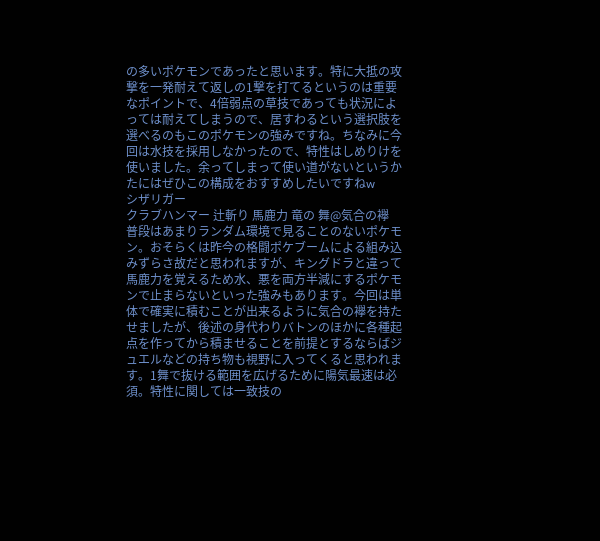の多いポケモンであったと思います。特に大抵の攻撃を一発耐えて返しの1撃を打てるというのは重要なポイントで、4倍弱点の草技であっても状況によっては耐えてしまうので、居すわるという選択肢を選べるのもこのポケモンの強みですね。ちなみに今回は水技を採用しなかったので、特性はしめりけを使いました。余ってしまって使い道がないというかたにはぜひこの構成をおすすめしたいですねw
シザリガー
クラブハンマー 辻斬り 馬鹿力 竜の 舞@気合の襷
普段はあまりランダム環境で見ることのないポケモン。おそらくは昨今の格闘ポケブームによる組み込みずらさ故だと思われますが、キングドラと違って馬鹿力を覚えるため水、悪を両方半減にするポケモンで止まらないといった強みもあります。今回は単体で確実に積むことが出来るように気合の襷を持たせましたが、後述の身代わりバトンのほかに各種起点を作ってから積ませることを前提とするならばジュエルなどの持ち物も視野に入ってくると思われます。1舞で抜ける範囲を広げるために陽気最速は必須。特性に関しては一致技の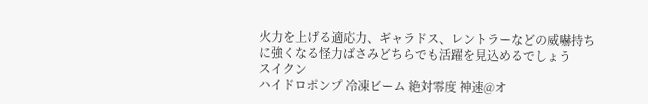火力を上げる適応力、ギャラドス、レントラーなどの威嚇持ちに強くなる怪力ばさみどちらでも活躍を見込めるでしょう
スイクン
ハイドロポンプ 冷凍ビーム 絶対零度 神速@オ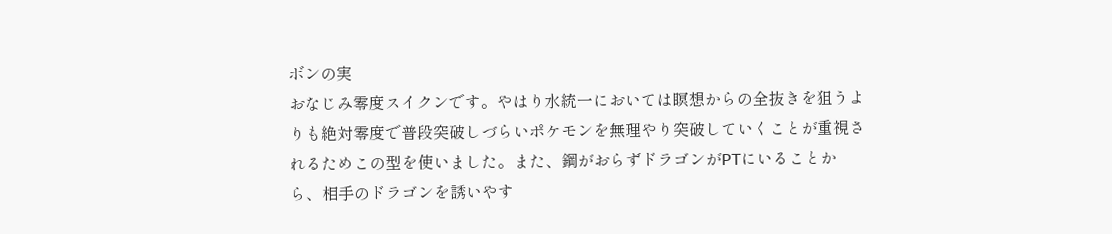ボンの実
おなじみ零度スイクンです。やはり水統一においては瞑想からの全抜きを狙うよりも絶対零度で普段突破しづらいポケモンを無理やり突破していくことが重視されるためこの型を使いました。また、鋼がおらずドラゴンがPTにいることから、相手のドラゴンを誘いやす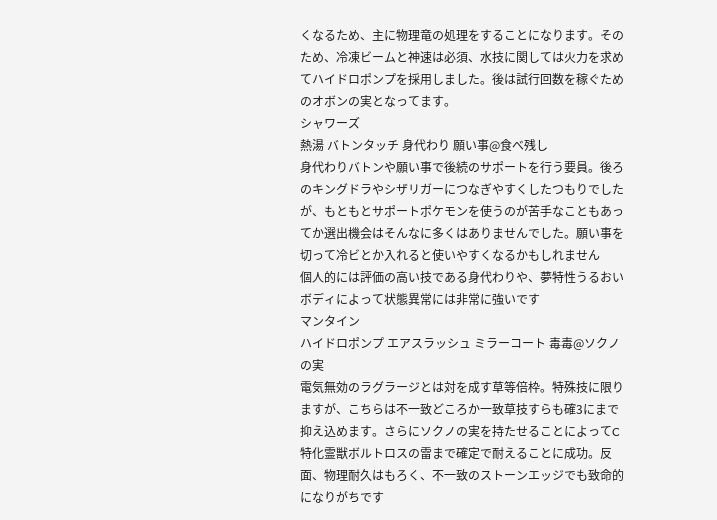くなるため、主に物理竜の処理をすることになります。そのため、冷凍ビームと神速は必須、水技に関しては火力を求めてハイドロポンプを採用しました。後は試行回数を稼ぐためのオボンの実となってます。
シャワーズ
熱湯 バトンタッチ 身代わり 願い事@食べ残し
身代わりバトンや願い事で後続のサポートを行う要員。後ろのキングドラやシザリガーにつなぎやすくしたつもりでしたが、もともとサポートポケモンを使うのが苦手なこともあってか選出機会はそんなに多くはありませんでした。願い事を切って冷ビとか入れると使いやすくなるかもしれません
個人的には評価の高い技である身代わりや、夢特性うるおいボディによって状態異常には非常に強いです
マンタイン
ハイドロポンプ エアスラッシュ ミラーコート 毒毒@ソクノの実
電気無効のラグラージとは対を成す草等倍枠。特殊技に限りますが、こちらは不一致どころか一致草技すらも確3にまで抑え込めます。さらにソクノの実を持たせることによってC特化霊獣ボルトロスの雷まで確定で耐えることに成功。反面、物理耐久はもろく、不一致のストーンエッジでも致命的になりがちです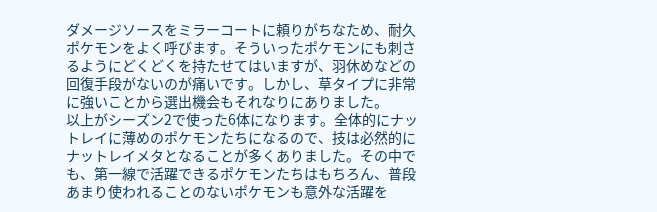ダメージソースをミラーコートに頼りがちなため、耐久ポケモンをよく呼びます。そういったポケモンにも刺さるようにどくどくを持たせてはいますが、羽休めなどの回復手段がないのが痛いです。しかし、草タイプに非常に強いことから選出機会もそれなりにありました。
以上がシーズン2で使った6体になります。全体的にナットレイに薄めのポケモンたちになるので、技は必然的にナットレイメタとなることが多くありました。その中でも、第一線で活躍できるポケモンたちはもちろん、普段あまり使われることのないポケモンも意外な活躍を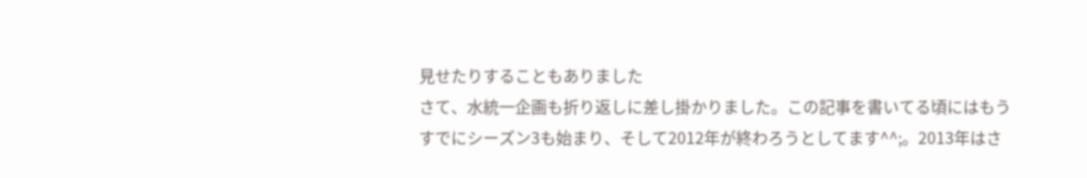見せたりすることもありました
さて、水統一企画も折り返しに差し掛かりました。この記事を書いてる頃にはもうすでにシーズン3も始まり、そして2012年が終わろうとしてます^^;。2013年はさ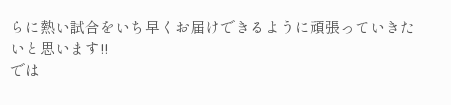らに熱い試合をいち早くお届けできるように頑張っていきたいと思います!!
では